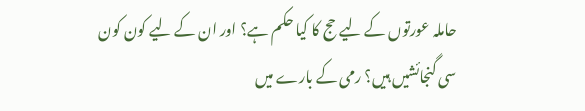حاملہ عورتوں کے لیے حج کا کیا حکم ہے؟ اور ان کے لیے کون کون سی گنجائشیں ہیں؟ رمی کے بارے میں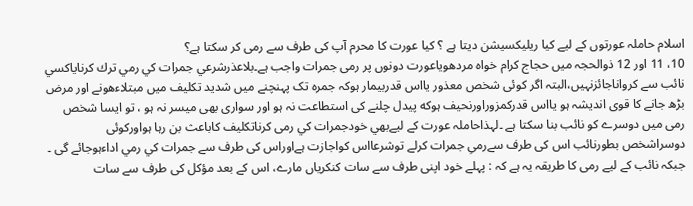اسلام حاملہ عورتوں کے لیے کیا ریلیکسیشن دیتا ہے ؟ کیا عورت کا محرم آپ کی طرف سے رمی کر سکتا ہے؟
10، 11 اور 12 ذوالحجہ میں حجاج كرام خواه مردهوياعورت دونوں پر رمی جمرات واجب ہے۔بلاعذرشرعي جمرات كي رمي ترك كرناياكسي نائب سے کرواناجائزنہیں،البتہ اگر کوئی شخص معذور یااس قدربیمار ہوکہ جمرہ تک پہنچنے میں شدید تکلیف ميں مبتلاءهونے اور مرض بڑھ جانے کا قوی اندیشہ ہو یااس قدرکمزوراورنحیف ہوكه پیدل چلنے کی استطاعت نہ ہو اور سواری بھی میسر نہ ہو ، تو ایسا شخص رمی میں دوسرے کو نائب بنا سکتا ہے ۔لہذاحاملہ عورت کے لیےبھي خودجمرات كي رمی كرناتکلیف کاباعث بن رہا ہواورکوئی دوسراشخص بطورنائب اس کی طرف سےرمیِ جمرات کرلے توشرعااس کواجازت ہےاوراس کی طرف سے جمرات كي رمي اداءہوجائے گی ۔
جبکہ نائب کے لیے رمی کا طریقہ یہ ہے کہ : پہلے خود اپنی طرف سے سات کنکریاں مارے، اس کے بعد مؤکل کی طرف سے سات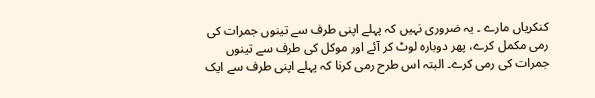کنکریاں مارے ۔ یہ ضروری نہیں کہ پہلے اپنی طرف سے تینوں جمرات کی رمی مکمل کرے، پھر دوبارہ لوٹ کر آئے اور موکل کی طرف سے تینوں جمرات کی رمی کرے۔ البتہ اس طرح رمی کرنا کہ پہلے اپنی طرف سے ایک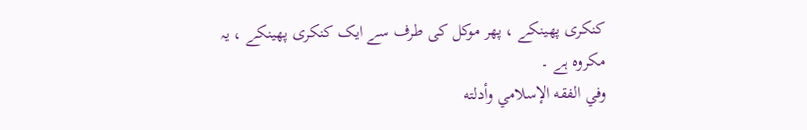کنکری پھینکے ، پھر موکل کی طرف سے ایک کنکری پھینکے ، یہ مکروہ ہے ۔
وفي الفقه الإسلامي وأدلته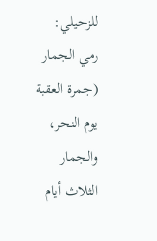للزحيلي: رمي الجمار (جمرة العقبة يوم النحر، والجمار الثلاث أيام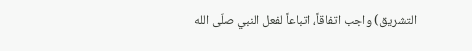التشريق) واجب اتفاقاً، اتباعاً لفعل النبي صلّى الله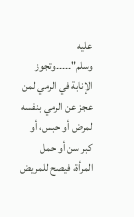عليه وسلم"۔۔۔۔۔وتجوز الإنابة في الرمي لمن عجز عن الرمي بنفسه لمرض أو حبس، أو كبر سن أو حمل المرأة، فيصح للمريض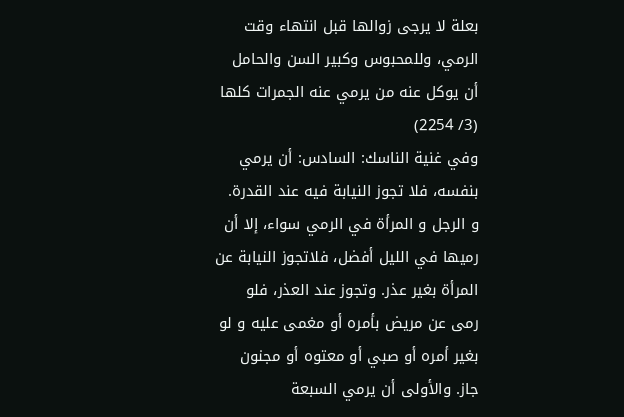بعلة لا يرجى زوالها قبل انتهاء وقت الرمي، وللمحبوس وكبير السن والحامل أن يوكل عنه من يرمي عنه الجمرات كلها (3/ 2254)
وفي غنية الناسك: السادس: أن یرمي بنفسه، فلا تجوز النیابة فیه عند القدرة. و الرجل و المرأة في الرمي سواء، إلا أن رمیها في اللیل أفضل، فلاتجوز النیابة عن المرأة بغیر عذر. وتجوز عند العذر، فلو رمی عن مریض بأمره أو مغمی علیه و لو بغیر أمره أو صبي أو معتوه أو مجنون جاز. والأولی أن یرمي السبعة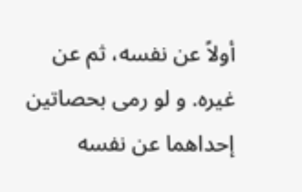أولاً عن نفسه، ثم عن غیره. و لو رمی بحصاتین إحداهما عن نفسه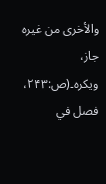والأخری من غیره جاز، ویکره۔(ص:۲۴۳، فصل في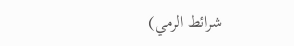شرائط الرمي)